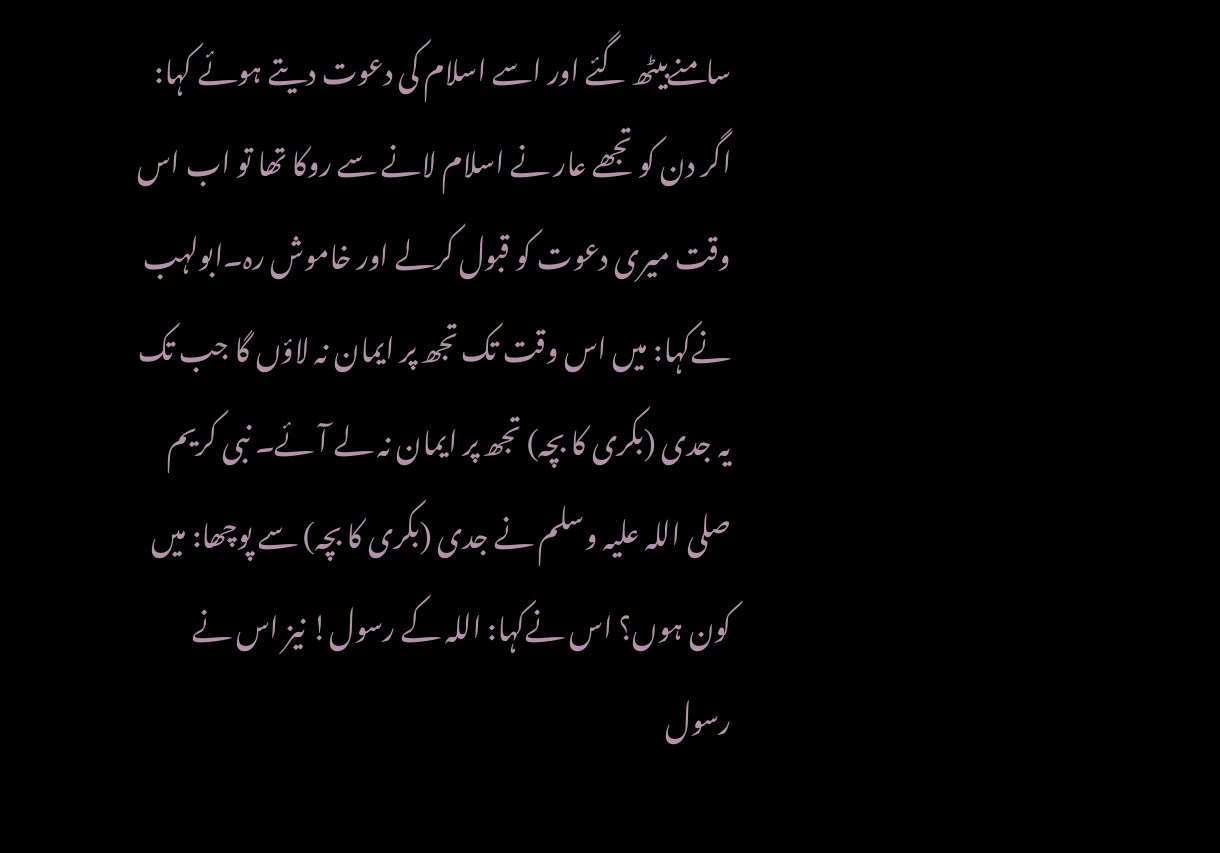سامنےبیٹھ گئے اور اسے اسلام کی دعوت دیتے ہوئے کہا: اگر دن کو تجھے عار نے اسلام لانے سے روکا تھا تو اب اس وقت میری دعوت کو قبول کرلے اور خاموش رہ۔ابولہب نےکہا: میں اس وقت تک تجھ پر ایمان نہ لاؤں گا جب تک یہ جدی (بکری کا بچہ) تجھ پر ایمان نہ لے آئے۔ نبی کریم صلی اللہ علیہ وسلم نے جدی (بکری کا بچہ) سے پوچھا: میں کون ہوں؟ اس نےکہا: اللہ کے رسول! نیز اس نے رسول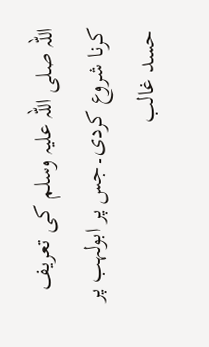اللہ صلی اللہ علیہ وسلم کی تعریف کرنا شروع کردی۔جس پر ابولہب پر حسد غالب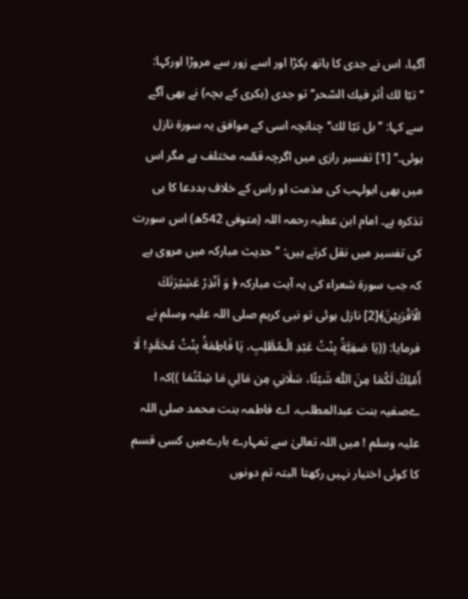آگیا، اس نے جدی کا ہاتھ پکڑا اور اسے زور سے مروڑا اوركہا: ’’تبّا لك أثر فیك السّحر‘‘ تو جدی (بکری کے بچہ) نے بھی آگے سے کہا: ’’بل تبّا لك‘‘ چنانچہ اسی کے موافق یہ سورۃ نازل ہوئی۔‘‘ [1] تفسیر رازی میں اگرچہ قصّہ مختلف ہے مگر اس میں بھی ابولہب کی مذمت او راس کے خلاف بددعا کا ہی تذکرہ ہے۔ امام ابن عطیہ رحمہ اللہ (متوفی 542ھ) اس سورت کی تفسیر میں نقل کرتے ہیں: ’’حدیث مبارکہ میں مروی ہے کہ جب سورۃ شعراء کی یہ آیت مبارکہ ﴿ وَ اَنْذِرْ عَشِيْرَتَكَ الْاَقْرَبِيْنَ﴾[2] نازل ہوئی تو نبی کریم صلی اللہ علیہ وسلم نے فرمایا: ((یَا صَفِيَّةُ بِنْتُ عَبْدِ الْـمُطَّلِبِ، يَا فَاطِمَةُ بِنْتُ مُحَمَّدٍ! لَا أَمْلِكُ لَكُمَا مِنَ اللّٰه شَيْئًا، سَلَانِي مِن مَالِي مَا شِئْتُمَا ))کہ ا ےصفیہ بنت عبدالمطلب، اے فاطمہ بنت محمد صلی اللہ علیہ وسلم ! میں اللہ تعالیٰ سے تمہارے بارےمیں کسی قسم کا کوئی اختیار نہیں رکھتا البتہ تم دونوں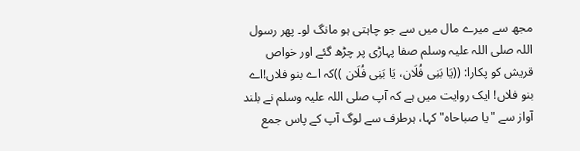مجھ سے میرے مال میں سے جو چاہتی ہو مانگ لو۔ پھر رسول اللہ صلی اللہ علیہ وسلم صفا پہاڑی پر چڑھ گئے اور خواص قریش کو پکارا: ((یَا بَنِی فُلَان، یَا بَنِی فُلَان ))کہ اے بنو فلاں!اے بنو فلاں! ایک روایت میں ہے کہ آپ صلی اللہ علیہ وسلم نے بلند آواز سے "یا صباحاه" کہا، ہرطرف سے لوگ آپ کے پاس جمع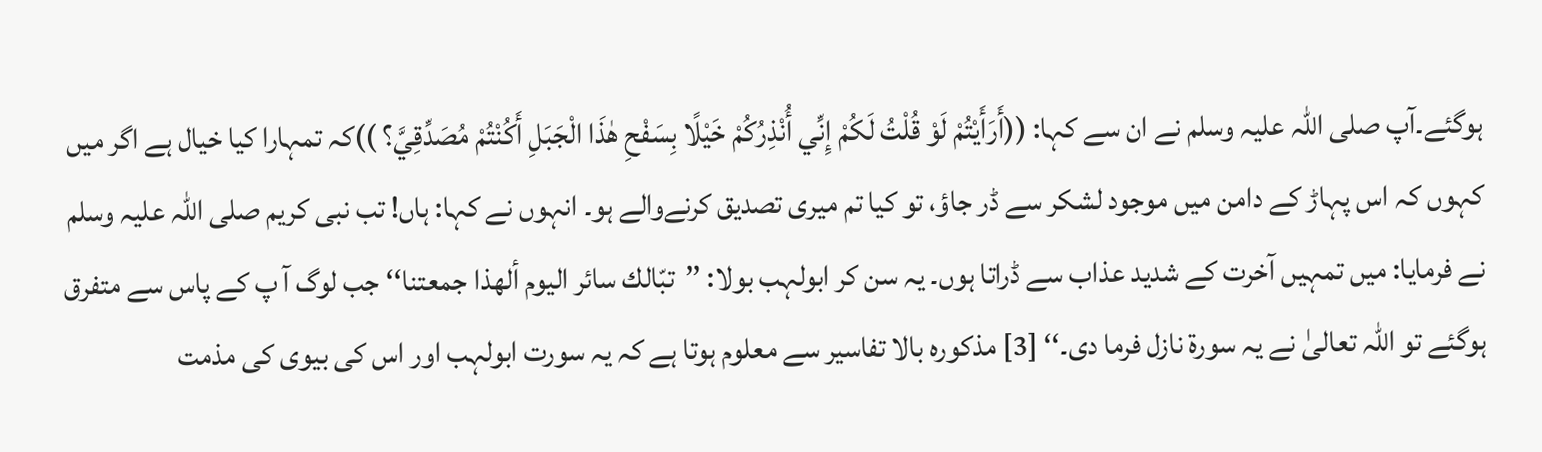ہوگئے۔آپ صلی اللہ علیہ وسلم نے ان سے کہا: ((أَرَأَیْتُمْ لَوْ قُلْتُ لَکُمْ إِنِّي أُنْذِرُكُمْ خَيْلًا بِسَفْحِ هٰذَا الْجَبَلِ أَکُنْتُمْ مُصَدِّقِيَّ؟ ))کہ تمہارا کیا خیال ہے اگر میں کہوں کہ اس پہاڑ کے دامن میں موجود لشکر سے ڈر جاؤ، تو کیا تم میری تصدیق کرنےوالے ہو۔ انہوں نے کہا: ہاں! تب نبی کریم صلی اللہ علیہ وسلم نے فرمایا: میں تمہیں آخرت کے شدید عذاب سے ڈراتا ہوں۔ یہ سن کر ابولہب بولا: ’’تبّالك سائر الیوم ألهذا جمعتنا‘‘ جب لوگ آ پ کے پاس سے متفرق ہوگئے تو اللہ تعالیٰ نے یہ سورۃ نازل فرما دی۔‘‘ [3] مذکورہ بالا تفاسیر سے معلوم ہوتا ہے کہ یہ سورت ابولہب اور اس کی بیوی کی مذمت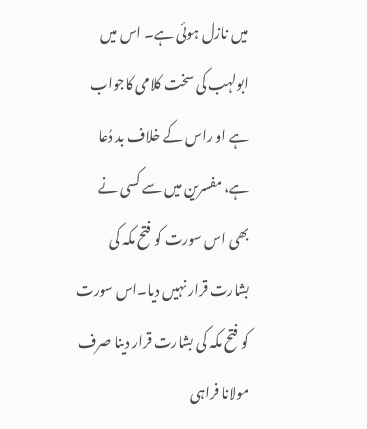میں نازل ہوئی ہے۔ اس میں ابولہب کی سخت کلامی کاجواب ہے او راس کے خلاف بد دُعا ہے، مفسرین میں سے کسی نے بھی اس سورت کو فتح مکہ کی بشارت قرار نہیں دیا۔اس سورت کو فتح مکہ کی بشارت قرار دینا صرف مولانا فراہی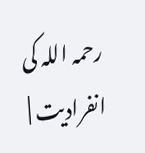رحمہ اللہ کی انفرادیت |